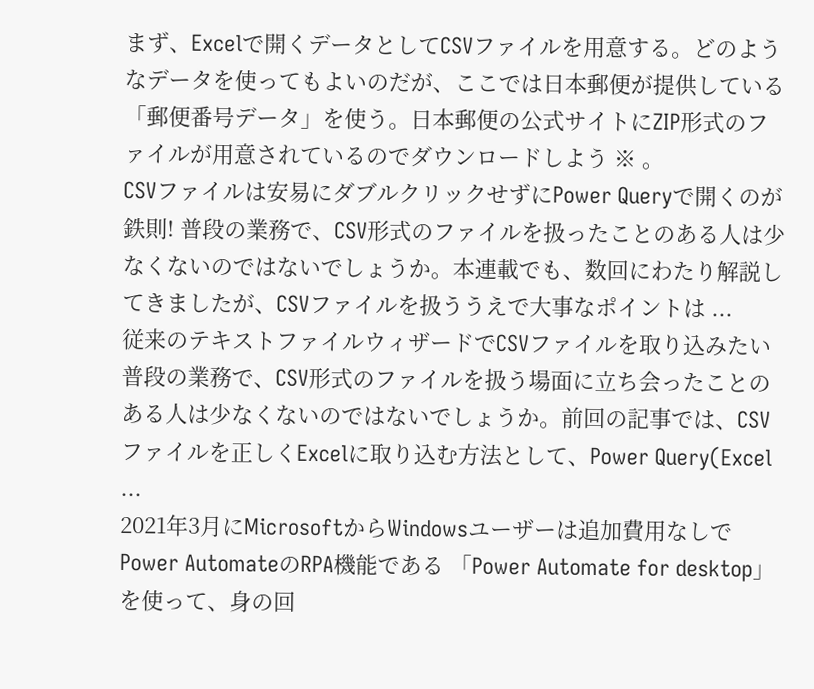まず、Excelで開くデータとしてCSVファイルを用意する。どのようなデータを使ってもよいのだが、ここでは日本郵便が提供している「郵便番号データ」を使う。日本郵便の公式サイトにZIP形式のファイルが用意されているのでダウンロードしよう ※ 。
CSVファイルは安易にダブルクリックせずにPower Queryで開くのが鉄則! 普段の業務で、CSV形式のファイルを扱ったことのある人は少なくないのではないでしょうか。本連載でも、数回にわたり解説してきましたが、CSVファイルを扱ううえで大事なポイントは ...
従来のテキストファイルウィザードでCSVファイルを取り込みたい 普段の業務で、CSV形式のファイルを扱う場面に立ち会ったことのある人は少なくないのではないでしょうか。前回の記事では、CSVファイルを正しくExcelに取り込む方法として、Power Query(Excel ...
2021年3月にMicrosoftからWindowsユーザーは追加費用なしでPower AutomateのRPA機能である 「Power Automate for desktop」 を使って、身の回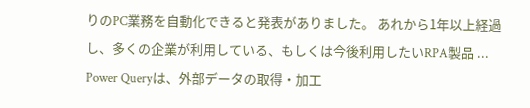りのPC業務を自動化できると発表がありました。 あれから1年以上経過し、多くの企業が利用している、もしくは今後利用したいRPA製品 ...
Power Queryは、外部データの取得・加工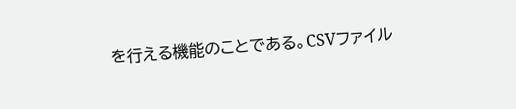を行える機能のことである。CSVファイル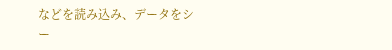などを読み込み、データをシー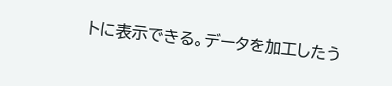トに表示できる。データを加工したう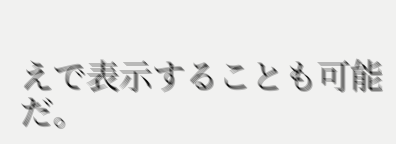えで表示することも可能だ。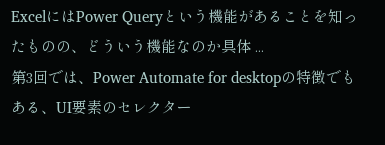ExcelにはPower Queryという機能があることを知ったものの、どういう機能なのか具体 ...
第3回では、Power Automate for desktopの特徴でもある、UI要素のセレクター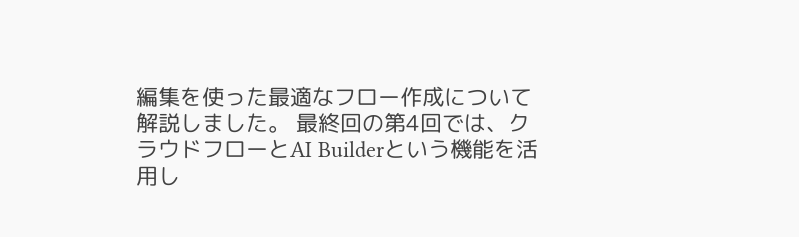編集を使った最適なフロー作成について解説しました。 最終回の第4回では、クラウドフローとAI Builderという機能を活用し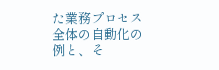た業務プロセス全体の自動化の例と、そ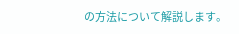の方法について解説します。